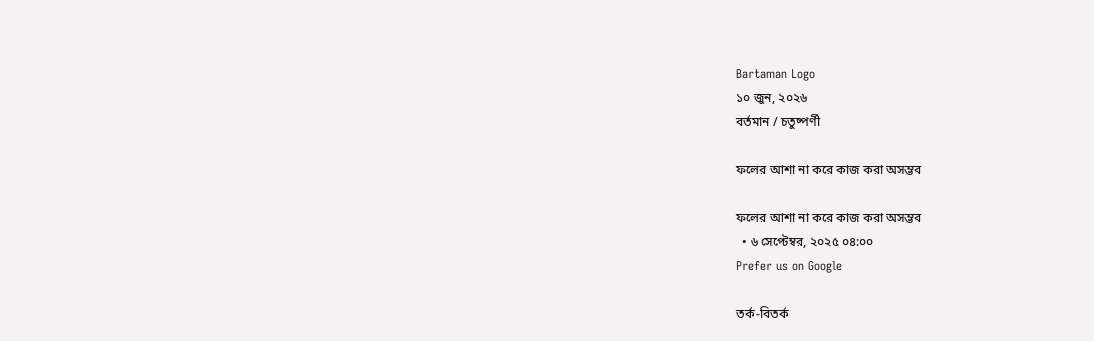Bartaman Logo
১০ জুন, ২০২৬
বর্তমান / চতুষ্পর্ণী

ফলের আশা না করে কাজ করা অসম্ভব

ফলের আশা না করে কাজ করা অসম্ভব
  • ৬ সেপ্টেম্বর, ২০২৫ ০৪:০০
Prefer us on Google

তর্ক-বিতর্ক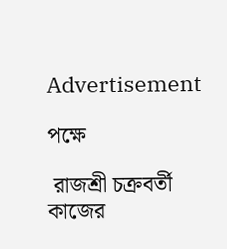Advertisement

পক্ষে

 রাজশ্রী চক্রবর্তী
কাজের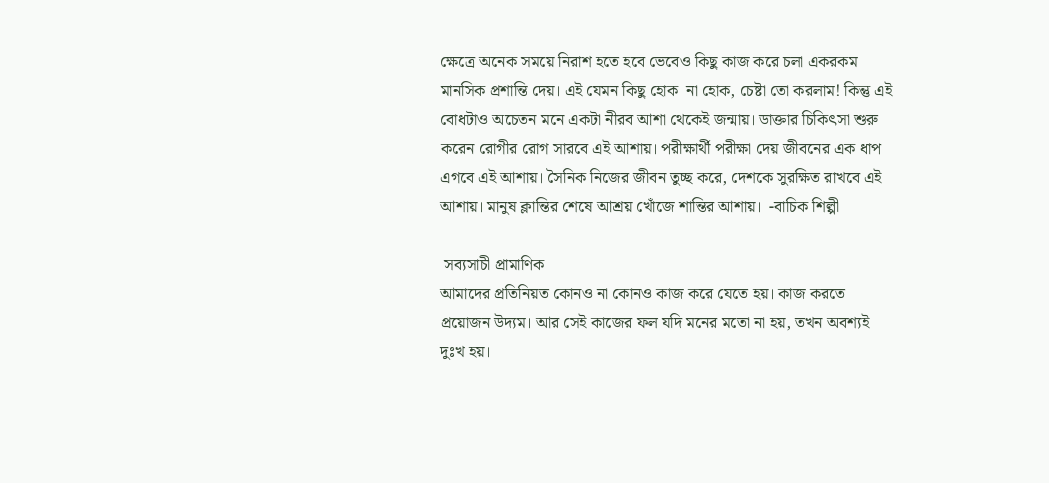ক্ষেত্রে অনেক সময়ে নিরাশ হতে হবে ভেবেও কিছু কাজ করে চলা একরকম মানসিক প্রশান্তি দেয়। এই যেমন কিছু হোক  না হোক, চেষ্টা তো করলাম! কিন্তু এই বোধটাও অচেতন মনে একটা নীরব আশা থেকেই জন্মায়। ডাক্তার চিকিৎসা শুরু করেন রোগীর রোগ সারবে এই আশায়। পরীক্ষার্থী পরীক্ষা দেয় জীবনের এক ধাপ এগবে এই আশায়। সৈনিক নিজের জীবন তুচ্ছ করে, দেশকে সুরক্ষিত রাখবে এই আশায়। মানুষ ক্লান্তির শেষে আশ্রয় খোঁজে শান্তির আশায়।  -বাচিক শিল্পী

 সব্যসাচী প্রামাণিক
আমাদের প্রতিনিয়ত কোনও না কোনও কাজ করে যেতে হয়। কাজ করতে প্রয়োজন উদ্যম। আর সেই কাজের ফল যদি মনের মতো না হয়, তখন অবশ্যই দুঃখ হয়।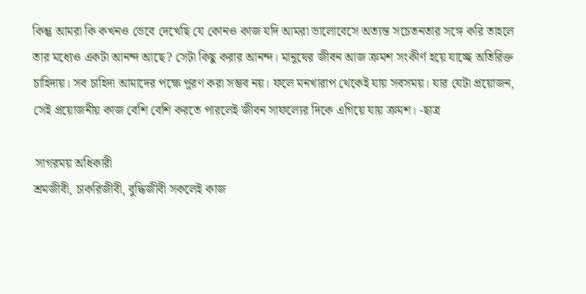কিন্তু আমরা কি কখনও ভেবে দেখেছি যে কোনও কাজ যদি আমরা ভালোবেসে অত্যন্ত সচেতনতার সঙ্গে করি তাহলে তার মধ্যেও একটা আনন্দ আছে? সেটা কিছু করার আনন্দ। মানুষের জীবন আজ ক্রমশ সংকীর্ণ হয়ে যাচ্ছে অতিরিক্ত চাহিদায়। সব চাহিদা আমাদের পক্ষে পূরণ করা সম্ভব নয়। ফলে মনখারাপ থেকেই যায় সবসময়। যার যেটা প্রয়োজন, সেই প্রয়োজনীয় কাজ বেশি বেশি করতে পারলেই জীবন সাফল্যের দিকে এগিয়ে যায় ক্রমশ। -ছাত্র

 সাগরময় অধিকারী
শ্রমজীবী, চাকরিজীবী, বুদ্ধিজীবী সকলেই কাজ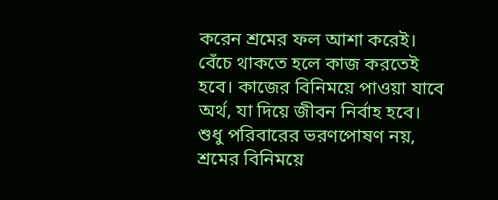করেন শ্রমের ফল আশা করেই। বেঁচে থাকতে হলে কাজ করতেই হবে। কাজের বিনিময়ে পাওয়া যাবে অর্থ, যা দিয়ে জীবন নির্বাহ হবে। শুধু পরিবারের ভরণপোষণ নয়, শ্রমের বিনিময়ে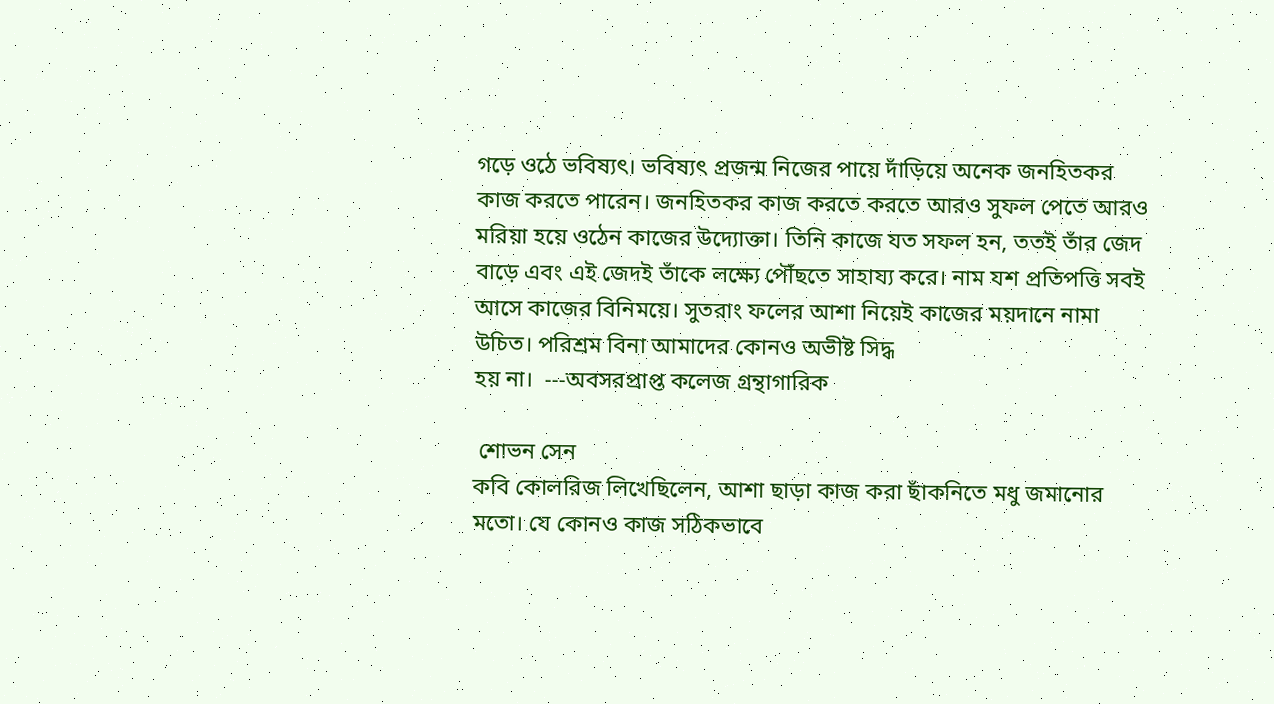গড়ে ওঠে ভবিষ্যৎ। ভবিষ্যৎ প্রজন্ম নিজের পায়ে দাঁড়িয়ে অনেক জনহিতকর কাজ করতে পারেন। জনহিতকর কাজ করতে করতে আরও সুফল পেতে আরও মরিয়া হয়ে ওঠেন কাজের উদ্যোক্তা। তিনি কাজে যত সফল হন, ততই তাঁর জেদ বাড়ে এবং এই জেদই তাঁকে লক্ষ্যে পৌঁছতে সাহায্য করে। নাম যশ প্রতিপত্তি সবই আসে কাজের বিনিময়ে। সুতরাং ফলের আশা নিয়েই কাজের ময়দানে নামা উচিত। পরিশ্রম বিনা আমাদের কোনও অভীষ্ট সিদ্ধ
হয় না।  ---অবসরপ্রাপ্ত কলেজ গ্রন্থাগারিক

 শোভন সেন
কবি কোলরিজ লিখেছিলেন, আশা ছাড়া কাজ করা ছাঁকনিতে মধু জমানোর মতো। যে কোনও কাজ সঠিকভাবে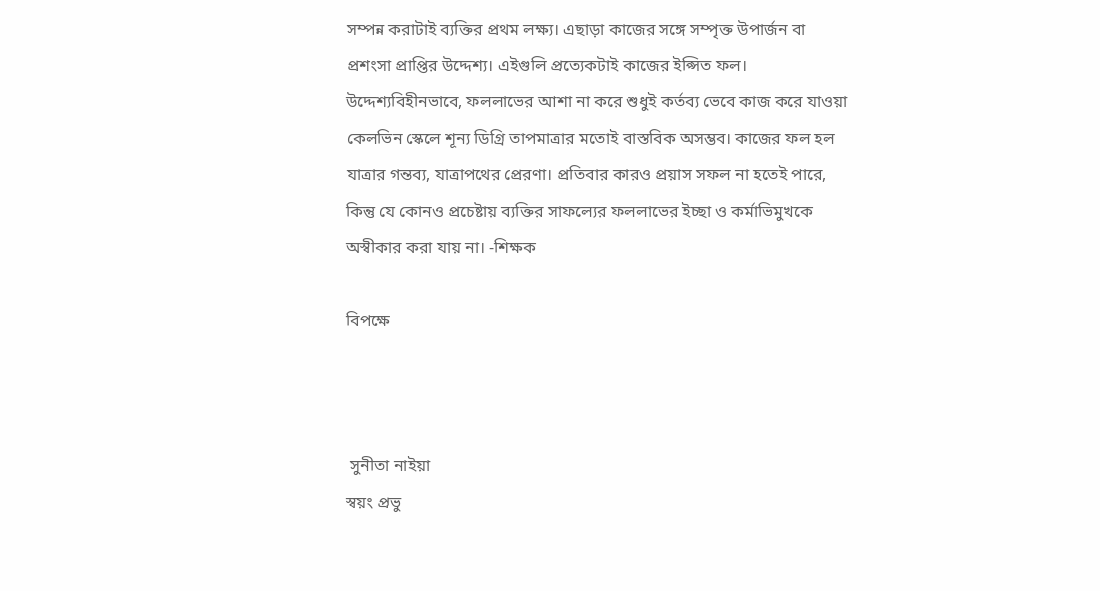সম্পন্ন করাটাই ব্যক্তির প্রথম লক্ষ্য। এছাড়া কাজের সঙ্গে সম্পৃক্ত উপার্জন বা প্রশংসা প্রাপ্তির উদ্দেশ্য। এইগুলি প্রত্যেকটাই কাজের ইপ্সিত ফল। উদ্দেশ্যবিহীনভাবে, ফললাভের আশা না করে শুধুই কর্তব্য ভেবে কাজ করে যাওয়া কেলভিন স্কেলে শূন্য ডিগ্রি তাপমাত্রার মতোই বাস্তবিক অসম্ভব। কাজের ফল হল যাত্রার গন্তব্য, যাত্রাপথের প্রেরণা। প্রতিবার কারও প্রয়াস সফল না হতেই পারে, কিন্তু যে কোনও প্রচেষ্টায় ব্যক্তির সাফল্যের ফললাভের ইচ্ছা ও কর্মাভিমুখকে অস্বীকার করা যায় না। -শিক্ষক

বিপক্ষে



 সুনীতা নাইয়া
স্বয়ং প্রভু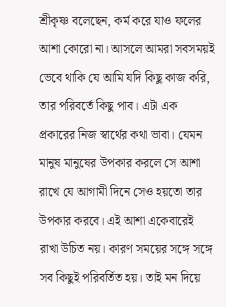শ্রীকৃষ্ণ বলেছেন, কর্ম করে যাও ফলের আশা কোরো না। আসলে আমরা সবসময়ই ভেবে থাকি যে আমি যদি কিছু কাজ করি, তার পরিবর্তে কিছু পাব। এটা এক প্রকারের নিজ স্বার্থের কথা ভাবা। যেমন মানুষ মানুষের উপকার করলে সে আশা রাখে যে আগামী দিনে সেও হয়তো তার উপকার করবে। এই আশা একেবারেই রাখা উচিত নয়। কারণ সময়ের সঙ্গে সঙ্গে সব কিছুই পরিবর্তিত হয়। তাই মন দিয়ে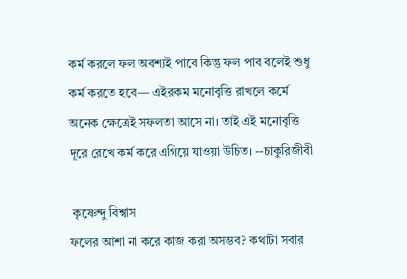কর্ম করলে ফল অবশ্যই পাবে কিন্তু ফল পাব বলেই শুধু কর্ম করতে হবে— এইরকম মনোবৃত্তি রাখলে কর্মে অনেক ক্ষেত্রেই সফলতা আসে না। তাই এই মনোবৃত্তি দূরে রেখে কর্ম করে এগিয়ে যাওয়া উচিত। --চাকুরিজীবী

 কৃষ্ণেন্দু বিশ্বাস
ফলের আশা না করে কাজ করা অসম্ভব? কথাটা সবার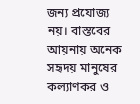জন্য প্রযোজ্য নয়। বাস্তবের আয়নায় অনেক সহৃদয় মানুষের কল্যাণকর ও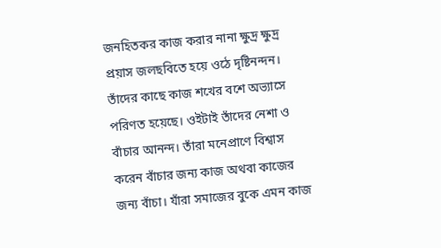জনহিতকর কাজ করার নানা ক্ষুদ্র ক্ষুদ্র প্রয়াস জলছবিতে হয়ে ওঠে দৃষ্টিনন্দন। তাঁদের কাছে কাজ শখের বশে অভ্যাসে পরিণত হয়েছে। ওইটাই তাঁদের নেশা ও বাঁচার আনন্দ। তাঁরা মনেপ্রাণে বিশ্বাস করেন বাঁচার জন্য কাজ অথবা কাজের জন্য বাঁচা। যাঁরা সমাজের বুকে এমন কাজ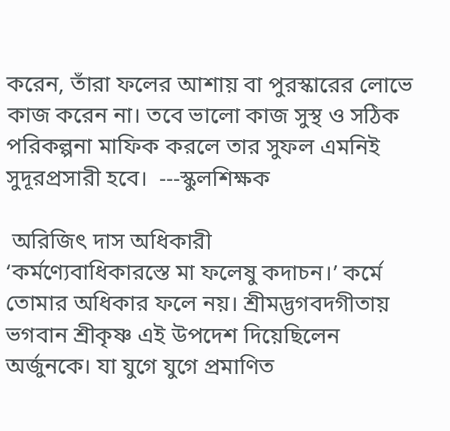করেন, তাঁরা ফলের আশায় বা পুরস্কারের লোভে কাজ করেন না। তবে ভালো কাজ সুস্থ ও সঠিক পরিকল্পনা মাফিক করলে তার সুফল এমনিই সুদূরপ্রসারী হবে।  ---স্কুলশিক্ষক

 অরিজিৎ দাস অধিকারী
‘কর্মণ্যেবাধিকারস্তে মা ফলেষু কদাচন।’ কর্মে তোমার অধিকার ফলে নয়। শ্রীমদ্ভগবদগীতায় ভগবান শ্রীকৃষ্ণ এই উপদেশ দিয়েছিলেন অর্জুনকে। যা যুগে যুগে প্রমাণিত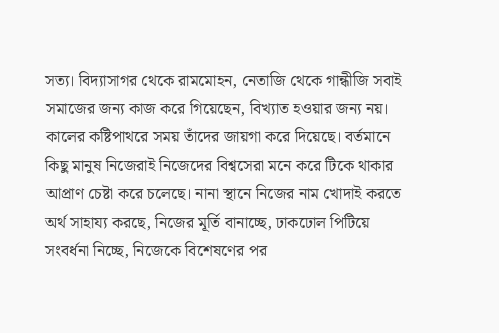সত্য। বিদ্যাসাগর থেকে রামমোহন, নেতাজি থেকে গান্ধীজি সবাই সমাজের জন্য কাজ করে গিয়েছেন, বিখ্যাত হওয়ার জন্য নয়। কালের কষ্টিপাথরে সময় তাঁদের জায়গা করে দিয়েছে। বর্তমানে কিছু মানুষ নিজেরাই নিজেদের বিশ্বসেরা মনে করে টিকে থাকার আপ্রাণ চেষ্টা করে চলেছে। নানা স্থানে নিজের নাম খোদাই করতে অর্থ সাহায্য করছে, নিজের মূর্তি বানাচ্ছে, ঢাকঢোল পিটিয়ে সংবর্ধনা নিচ্ছে, নিজেকে বিশেষণের পর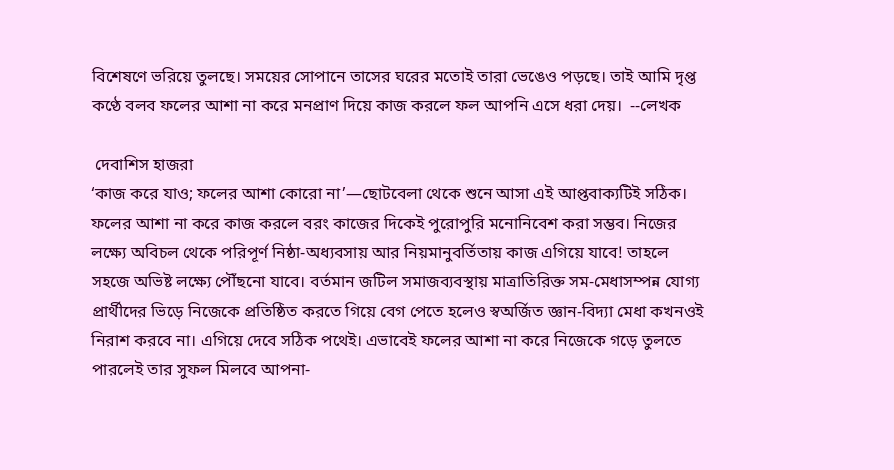বিশেষণে ভরিয়ে তুলছে। সময়ের সোপানে তাসের ঘরের মতোই তারা ভেঙেও পড়ছে। তাই আমি দৃপ্ত কণ্ঠে বলব ফলের আশা না করে মনপ্রাণ দিয়ে কাজ করলে ফল আপনি এসে ধরা দেয়।  --লেখক

 দেবাশিস হাজরা
‘কাজ করে যাও; ফলের আশা কোরো না’—ছোটবেলা থেকে শুনে আসা এই আপ্তবাক্যটিই সঠিক। ফলের আশা না করে কাজ করলে বরং কাজের দিকেই পুরোপুরি মনোনিবেশ করা সম্ভব। নিজের লক্ষ্যে অবিচল থেকে পরিপূর্ণ নিষ্ঠা-অধ্যবসায় আর নিয়মানুবর্তিতায় কাজ এগিয়ে যাবে! তাহলে সহজে অভিষ্ট লক্ষ্যে পৌঁছনো যাবে। বর্তমান জটিল সমাজব্যবস্থায় মাত্রাতিরিক্ত সম-মেধাসম্পন্ন যোগ্য প্রার্থীদের ভিড়ে নিজেকে প্রতিষ্ঠিত করতে গিয়ে বেগ পেতে হলেও স্বঅর্জিত জ্ঞান-বিদ্যা মেধা কখনওই নিরাশ করবে না। এগিয়ে দেবে সঠিক পথেই। এভাবেই ফলের আশা না করে নিজেকে গড়ে তুলতে পারলেই তার সুফল মিলবে আপনা-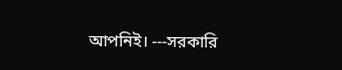আপনিই। ---সরকারি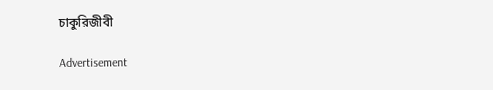চাকুরিজীবী

Advertisement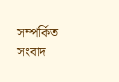সম্পর্কিত সংবাদ